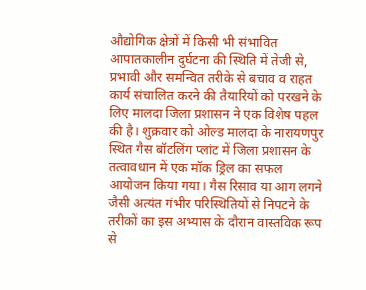औद्योगिक क्षेत्रों में किसी भी संभावित आपातकालीन दुर्घटना की स्थिति में तेजी से, प्रभावी और समन्वित तरीके से बचाव व राहत कार्य संचालित करने की तैयारियों को परखने के लिए मालदा जिला प्रशासन ने एक विशेष पहल की है। शुक्रवार को ओल्ड मालदा के नारायणपुर स्थित गैस बॉटलिंग प्लांट में जिला प्रशासन के तत्वावधान में एक मॉक ड्रिल का सफल आयोजन किया गया। गैस रिसाव या आग लगने जैसी अत्यंत गंभीर परिस्थितियों से निपटने के तरीकों का इस अभ्यास के दौरान वास्तविक रूप से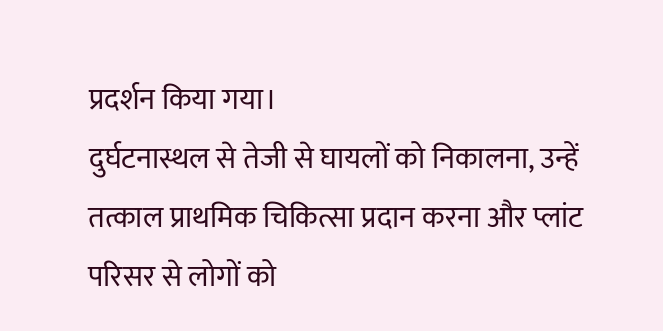प्रदर्शन किया गया।
दुर्घटनास्थल से तेजी से घायलों को निकालना, उन्हें तत्काल प्राथमिक चिकित्सा प्रदान करना और प्लांट परिसर से लोगों को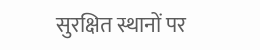सुरक्षित स्थानों पर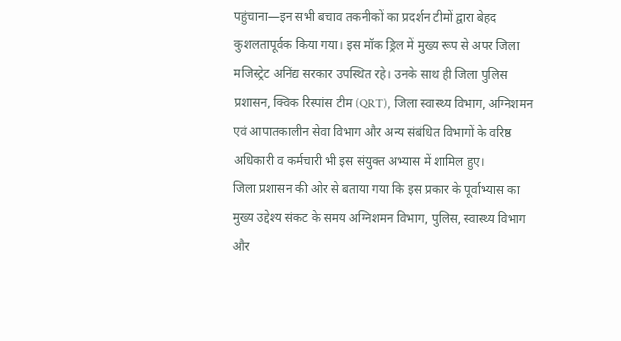पहुंचाना—इन सभी बचाव तकनीकों का प्रदर्शन टीमों द्वारा बेहद कुशलतापूर्वक किया गया। इस मॉक ड्रिल में मुख्य रूप से अपर जिला मजिस्ट्रेट अनिंद्य सरकार उपस्थित रहे। उनके साथ ही जिला पुलिस प्रशासन, क्विक रिस्पांस टीम (QRT), जिला स्वास्थ्य विभाग, अग्निशमन एवं आपातकालीन सेवा विभाग और अन्य संबंधित विभागों के वरिष्ठ अधिकारी व कर्मचारी भी इस संयुक्त अभ्यास में शामिल हुए।
जिला प्रशासन की ओर से बताया गया कि इस प्रकार के पूर्वाभ्यास का मुख्य उद्देश्य संकट के समय अग्निशमन विभाग, पुलिस, स्वास्थ्य विभाग और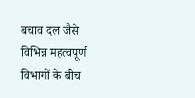बचाव दल जैसे विभिन्न महत्वपूर्ण विभागों के बीच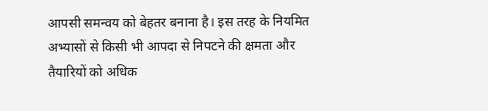आपसी समन्वय को बेहतर बनाना है। इस तरह के नियमित अभ्यासों से किसी भी आपदा से निपटने की क्षमता और तैयारियों को अधिक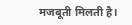मजबूती मिलती है।